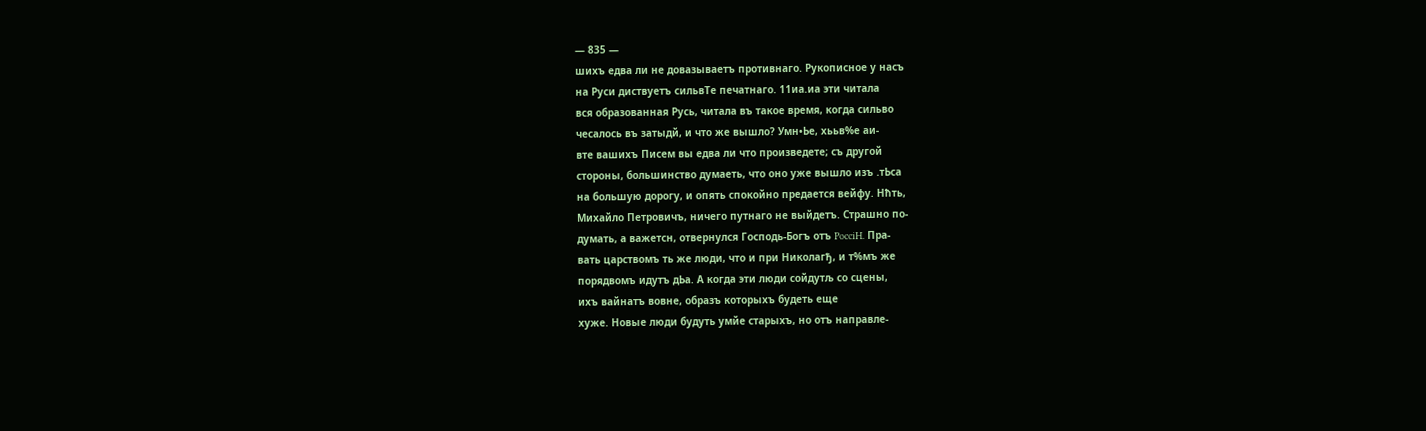— 835 —
шихъ едва ли не довазываетъ противнаго. Рукописное у насъ
на Руси диствуетъ сильвТе печатнаго. 11иа.иа эти читала
вся образованная Русь, читала въ такое время, когда сильво
чесалось въ затыдй, и что же вышло? Умн•Ье, хььв%е аи-
вте вашихъ Писем вы едва ли что произведете; съ другой
стороны, большинство думаеть, что оно уже вышло изъ .тЬса
на большую дорогу, и опять спокойно предается вейфу. Нћть,
Михайло Петровичъ, ничего путнаго не выйдетъ. Страшно по-
думать, а важетсн, отвернулся Господь-Богъ отъ PocciH. Пра-
вать царствомъ ть же люди, что и при Николагђ, и т%мъ же
порядвомъ идутъ дЬа. А когда эти люди сойдутљ со сцены,
ихъ вайнатъ вовне, образъ которыхъ будеть еще
хуже. Новые люди будуть умйе старыхъ, но отъ направле-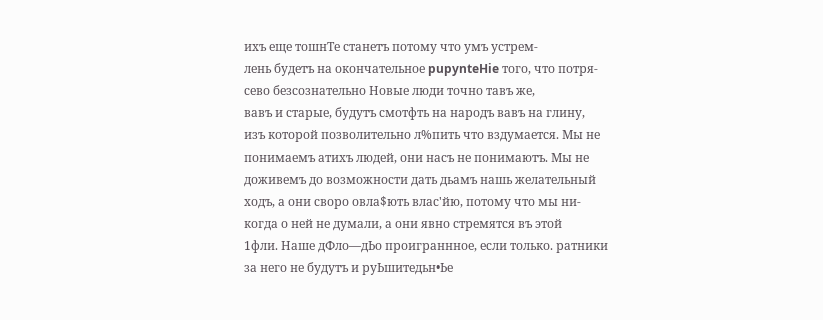ихъ еще тошнТе станетъ потому что умъ устрем-
лень будетъ на окончательное pupynteHie того, что потря-
сево безсознательно Новые люди точно тавъ же,
вавъ и старые, будутъ смотфть на народъ вавъ на глину,
изъ которой позволительно л%пить что вздумается. Мы не
понимаемъ атихъ людей, они насъ не понимаютъ. Мы не
доживемъ до возможности дать дьамъ нашь желательный
ходъ, а они своро овла$ють влас'йю, потому что мы ни-
когда о ней не думали, а они явно стремятся въ этой
1фли. Наше дФло—дЬо проиграннное, если только. ратники
за него не будутъ и руЬшитедьн•Ье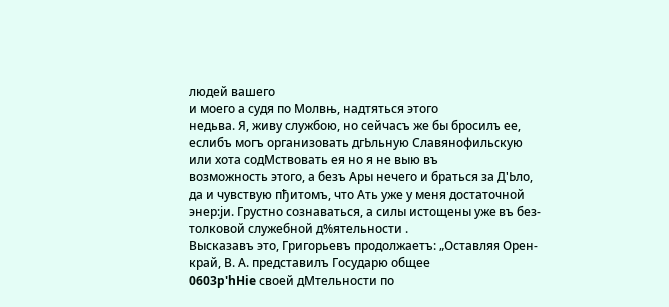людей вашего
и моего а судя по Молвњ, надтяться этого
недьва. Я, живу службою, но сейчасъ же бы бросилъ ее,
еслибъ могъ организовать дгЬльную Славянофильскую
или хота содМствовать ея но я не выю въ
возможность этого, а безъ Ары нечего и браться за Д'Ьло,
да и чувствую пђитомъ, что Ать уже у меня достаточной
энер:ји. Грустно сознаваться, а силы истощены уже въ без-
толковой служебной д%ятельности .
Высказавъ это, Григорьевъ продолжаетъ: „Оставляя Орен-
край, В. А. представилъ Государю общее
0603p'hHie своей дМтельности по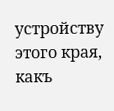устройству этого края, какъ